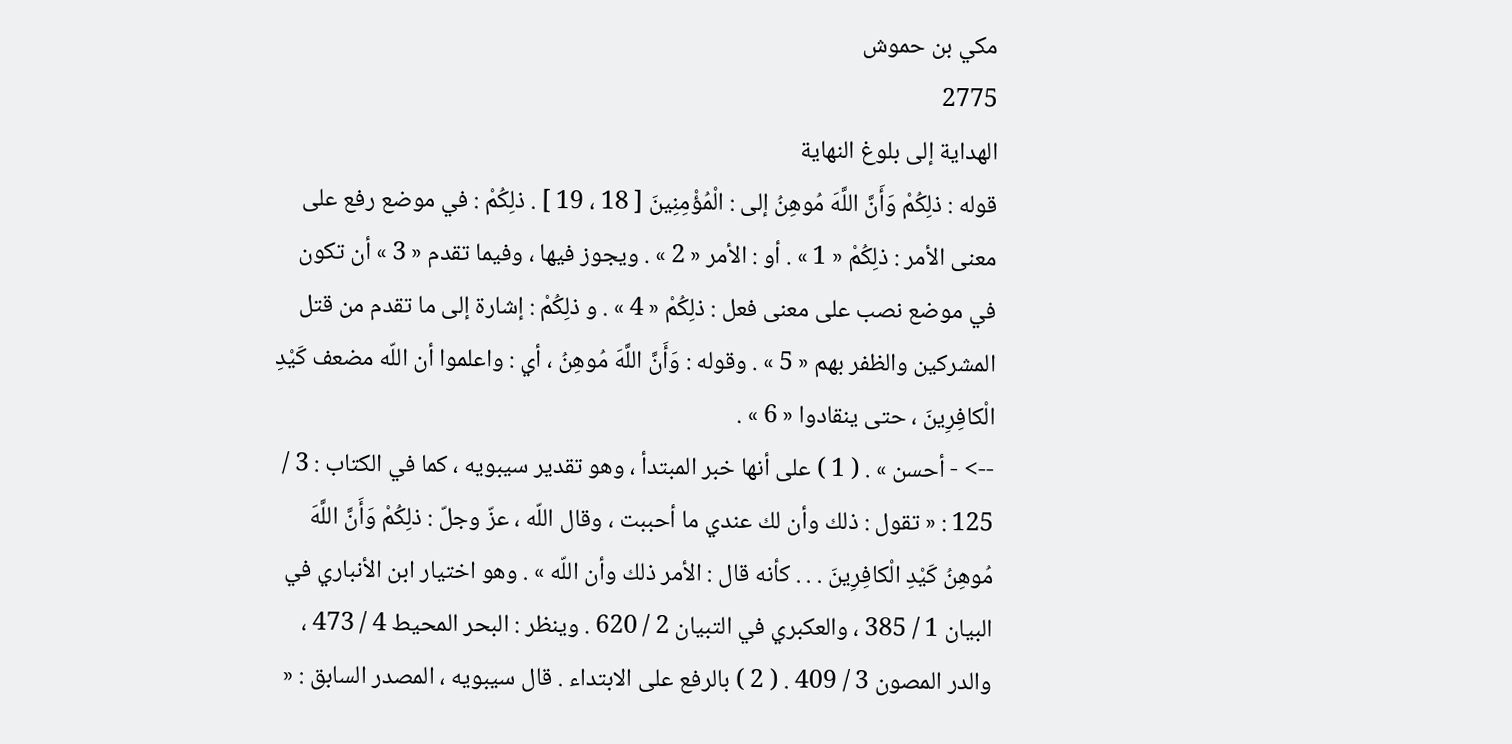مكي بن حموش
2775
الهداية إلى بلوغ النهاية
قوله : ذلِكُمْ وَأَنَّ اللَّهَ مُوهِنُ إلى : الْمُؤْمِنِينَ [ 18 ، 19 ] . ذلِكُمْ : في موضع رفع على معنى الأمر : ذلِكُمْ « 1 » . أو : الأمر « 2 » . ويجوز فيها ، وفيما تقدم « 3 » أن تكون في موضع نصب على معنى فعل : ذلِكُمْ « 4 » . و ذلِكُمْ : إشارة إلى ما تقدم من قتل المشركين والظفر بهم « 5 » . وقوله : وَأَنَّ اللَّهَ مُوهِنُ ، أي : واعلموا أن اللّه مضعف كَيْدِ الْكافِرِينَ ، حتى ينقادوا « 6 » .
--> - أحسن » . ( 1 ) على أنها خبر المبتدأ ، وهو تقدير سيبويه ، كما في الكتاب : 3 / 125 : « تقول : ذلك وأن لك عندي ما أحببت ، وقال اللّه ، عزّ وجلّ : ذلِكُمْ وَأَنَّ اللَّهَ مُوهِنُ كَيْدِ الْكافِرِينَ . . . كأنه قال : الأمر ذلك وأن اللّه » . وهو اختيار ابن الأنباري في البيان 1 / 385 ، والعكبري في التبيان 2 / 620 . وينظر : البحر المحيط 4 / 473 ، والدر المصون 3 / 409 . ( 2 ) بالرفع على الابتداء . قال سيبويه ، المصدر السابق : «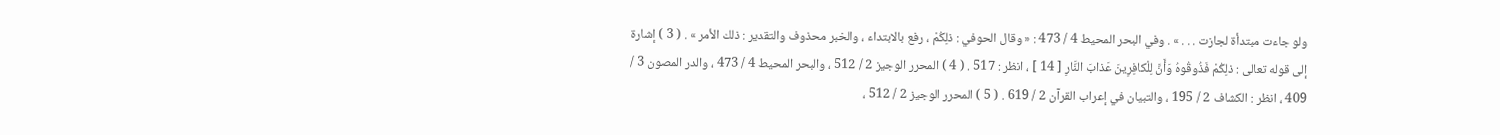ولو جاءت مبتدأة لجازت . . . » . وفي البحر المحيط 4 / 473 : « وقال الحوفي : ذلِكُمْ ، رفع بالابتداء ، والخبر محذوف والتقدير : ذلك الأمر » . ( 3 ) إشارة إلى قوله تعالى : ذلِكُمْ فَذُوقُوهُ وَأَنَّ لِلْكافِرِينَ عَذابَ النَّارِ [ 14 ] ، انظر : 517 . ( 4 ) المحرر الوجيز 2 / 512 ، والبحر المحيط 4 / 473 ، والدر المصون 3 / 409 ، انظر : الكشاف 2 / 195 ، والتبيان في إعراب القرآن 2 / 619 . ( 5 ) المحرر الوجيز 2 / 512 ،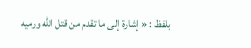بلفظ : « إشارة إلى ما تقدم من قتل اللّه ورميه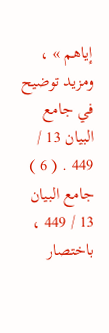إياهم » ، ومزيد توضيح في جامع البيان 13 / 449 . ( 6 ) جامع البيان 13 / 449 ، باختصار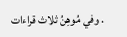. وفي مُوهِنُ ثلاث قراءات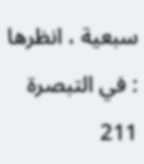سبعية ، انظرها : في التبصرة 211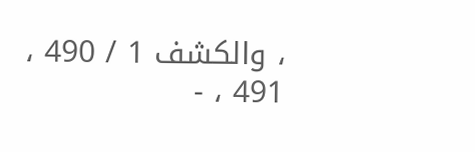، والكشف 1 / 490 ، 491 ، -